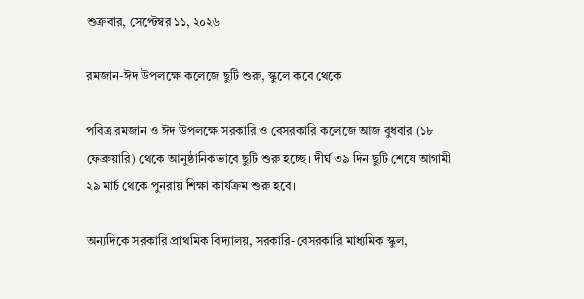শুক্রবার, সেপ্টেম্বর ১১, ২০২৬

রমজান-ঈদ উপলক্ষে কলেজে ছুটি শুরু, স্কুলে কবে থেকে

পবিত্র রমজান ও ঈদ উপলক্ষে সরকারি ও বেসরকারি কলেজে আজ বুধবার (১৮ ফেব্রুয়ারি) থেকে আনুষ্ঠানিকভাবে ছুটি শুরু হচ্ছে। দীর্ঘ ৩৯ দিন ছুটি শেষে আগামী ২৯ মার্চ থেকে পুনরায় শিক্ষা কার্যক্রম শুরু হবে।

অন্যদিকে সরকারি প্রাথমিক বিদ্যালয়, সরকারি-বেসরকারি মাধ্যমিক স্কুল,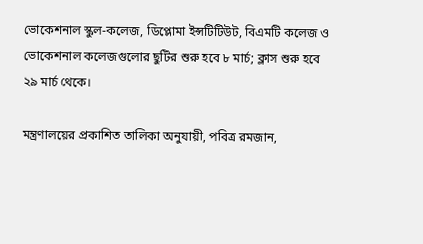ভোকেশনাল স্কুল-কলেজ, ডিপ্লোমা ইন্সটিটিউট, বিএমটি কলেজ ও ভোকেশনাল কলেজগুলোর ছুটির শুরু হবে ৮ মার্চ; ক্লাস শুরু হবে ২৯ মার্চ থেকে।

মন্ত্রণালয়ের প্রকাশিত তালিকা অনুযায়ী, পবিত্র রমজান,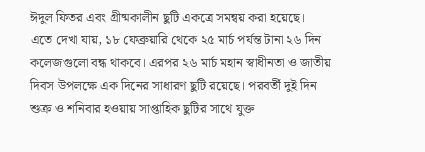ঈদুল ফিতর এবং গ্রীষ্মকালীন ছুটি একত্রে সমন্বয় করা হয়েছে।
এতে দেখা যায়, ১৮ ফেব্রুয়ারি থেকে ২৫ মার্চ পর্যন্ত টানা ২৬ দিন কলেজগুলো বন্ধ থাকবে। এরপর ২৬ মার্চ মহান স্বাধীনতা ও জাতীয় দিবস উপলক্ষে এক দিনের সাধারণ ছুটি রয়েছে। পরবর্তী দুই দিন শুক্র ও শনিবার হওয়ায় সাপ্তাহিক ছুটির সাথে যুক্ত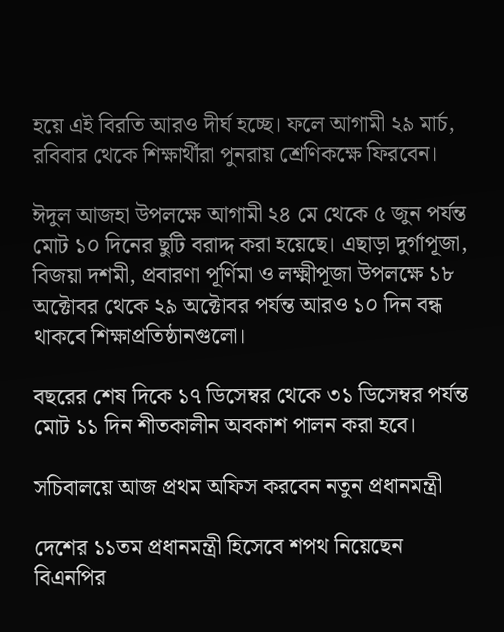হয়ে এই বিরতি আরও দীর্ঘ হচ্ছে। ফলে আগামী ২৯ মার্চ, রবিবার থেকে শিক্ষার্থীরা পুনরায় শ্রেণিকক্ষে ফিরবেন।

ঈদুল আজহা উপলক্ষে আগামী ২৪ মে থেকে ৫ জুন পর্যন্ত মোট ১০ দিনের ছুটি বরাদ্দ করা হয়েছে। এছাড়া দুর্গাপূজা, বিজয়া দশমী, প্রবারণা পূর্ণিমা ও লক্ষ্মীপূজা উপলক্ষে ১৮ অক্টোবর থেকে ২৯ অক্টোবর পর্যন্ত আরও ১০ দিন বন্ধ থাকবে শিক্ষাপ্রতিষ্ঠানগুলো।

বছরের শেষ দিকে ১৭ ডিসেম্বর থেকে ৩১ ডিসেম্বর পর্যন্ত মোট ১১ দিন শীতকালীন অবকাশ পালন করা হবে।

সচিবালয়ে আজ প্রথম অফিস করবেন নতুন প্রধানমন্ত্রী

দেশের ১১তম প্রধানমন্ত্রী হিসেবে শপথ নিয়েছেন বিএনপির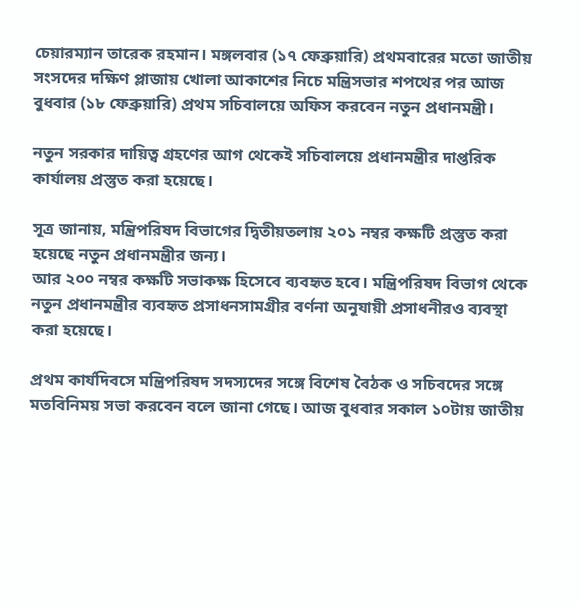চেয়ারম্যান তারেক রহমান। মঙ্গলবার (১৭ ফেব্রুয়ারি) প্রথমবারের মতো জাতীয় সংসদের দক্ষিণ প্লাজায় খোলা আকাশের নিচে মন্ত্রিসভার শপথের পর আজ বুধবার (১৮ ফেব্রুয়ারি) প্রথম সচিবালয়ে অফিস করবেন নতুন প্রধানমন্ত্রী।

নতুন সরকার দায়িত্ব গ্রহণের আগ থেকেই সচিবালয়ে প্রধানমন্ত্রীর দাপ্তরিক কার্যালয় প্রস্তুত করা হয়েছে।

সূত্র জানায়, মন্ত্রিপরিষদ বিভাগের দ্বিতীয়তলায় ২০১ নম্বর কক্ষটি প্রস্তুত করা হয়েছে নতুন প্রধানমন্ত্রীর জন্য।
আর ২০০ নম্বর কক্ষটি সভাকক্ষ হিসেবে ব্যবহৃত হবে। মন্ত্রিপরিষদ বিভাগ থেকে নতুন প্রধানমন্ত্রীর ব্যবহৃত প্রসাধনসামগ্রীর বর্ণনা অনুযায়ী প্রসাধনীরও ব্যবস্থা করা হয়েছে।

প্রথম কার্যদিবসে মন্ত্রিপরিষদ সদস্যদের সঙ্গে বিশেষ বৈঠক ও সচিবদের সঙ্গে মতবিনিময় সভা করবেন বলে জানা গেছে। আজ বুধবার সকাল ১০টায় জাতীয়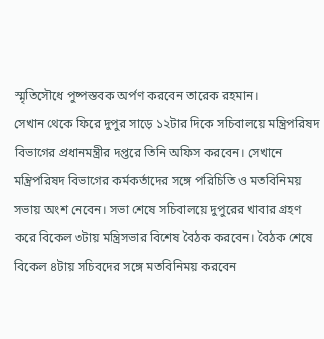স্মৃতিসৌধে পুষ্পস্তবক অর্পণ করবেন তারেক রহমান।
সেখান থেকে ফিরে দুপুর সাড়ে ১২টার দিকে সচিবালয়ে মন্ত্রিপরিষদ বিভাগের প্রধানমন্ত্রীর দপ্তরে তিনি অফিস করবেন। সেখানে মন্ত্রিপরিষদ বিভাগের কর্মকর্তাদের সঙ্গে পরিচিতি ও মতবিনিময় সভায় অংশ নেবেন। সভা শেষে সচিবালয়ে দুপুরের খাবার গ্রহণ করে বিকেল ৩টায় মন্ত্রিসভার বিশেষ বৈঠক করবেন। বৈঠক শেষে বিকেল ৪টায় সচিবদের সঙ্গে মতবিনিময় করবেন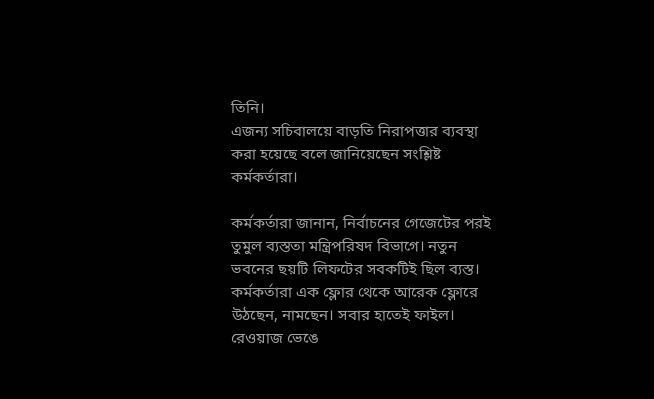তিনি।
এজন্য সচিবালয়ে বাড়তি নিরাপত্তার ব্যবস্থা করা হয়েছে বলে জানিয়েছেন সংশ্লিষ্ট কর্মকর্তারা।

কর্মকর্তারা জানান, নির্বাচনের গেজেটের পরই তুমুল ব্যস্ততা মন্ত্রিপরিষদ বিভাগে। নতুন ভবনের ছয়টি লিফটের সবকটিই ছিল ব্যস্ত। কর্মকর্তারা এক ফ্লোর থেকে আরেক ফ্লোরে উঠছেন, নামছেন। সবার হাতেই ফাইল।
রেওয়াজ ভেঙে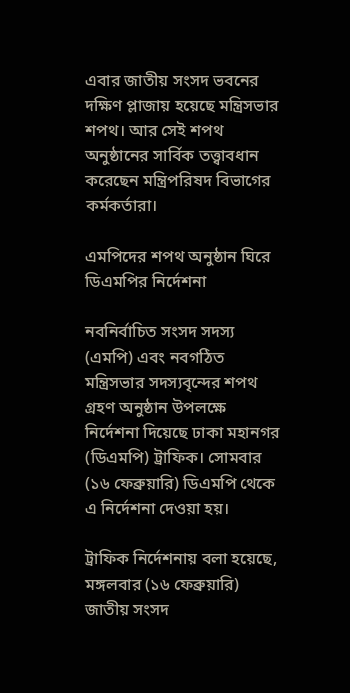এবার জাতীয় সংসদ ভবনের দক্ষিণ প্লাজায় হয়েছে মন্ত্রিসভার শপথ। আর সেই শপথ অনুষ্ঠানের সার্বিক তত্ত্বাবধান করেছেন মন্ত্রিপরিষদ বিভাগের কর্মকর্তারা।

এমপিদের শপথ অনুষ্ঠান ঘিরে ডিএমপির নির্দেশনা

নবনির্বাচিত সংসদ সদস্য (এমপি) এবং নবগঠিত মন্ত্রিসভার সদস্যবৃন্দের শপথ গ্রহণ অনুষ্ঠান উপলক্ষে নির্দেশনা দিয়েছে ঢাকা মহানগর (ডিএমপি) ট্রাফিক। সোমবার (১৬ ফেব্রুয়ারি) ডিএমপি থেকে এ নির্দেশনা দেওয়া হয়।

ট্রাফিক নির্দেশনায় বলা হয়েছে, মঙ্গলবার (১৬ ফেব্রুয়ারি) জাতীয় সংসদ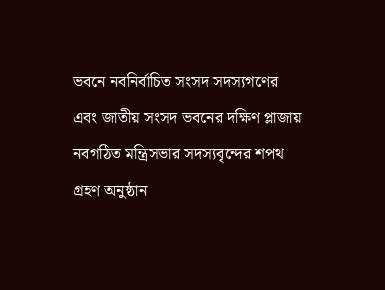ভবনে নবনির্বাচিত সংসদ সদস্যগণের এবং জাতীয় সংসদ ভবনের দক্ষিণ প্লাজায় নবগঠিত মন্ত্রিসভার সদস্যবৃন্দের শপথ গ্রহণ অনুষ্ঠান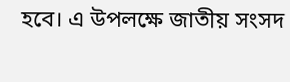হবে। এ উপলক্ষে জাতীয় সংসদ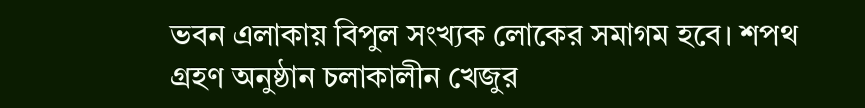ভবন এলাকায় বিপুল সংখ্যক লোকের সমাগম হবে। শপথ গ্রহণ অনুষ্ঠান চলাকালীন খেজুর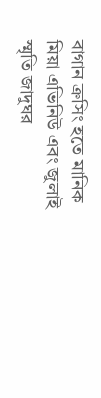বাগান ক্রসিং হতে মানিক মিয়া এভিনিউ এবং জুলাই স্মৃতি জাদুঘর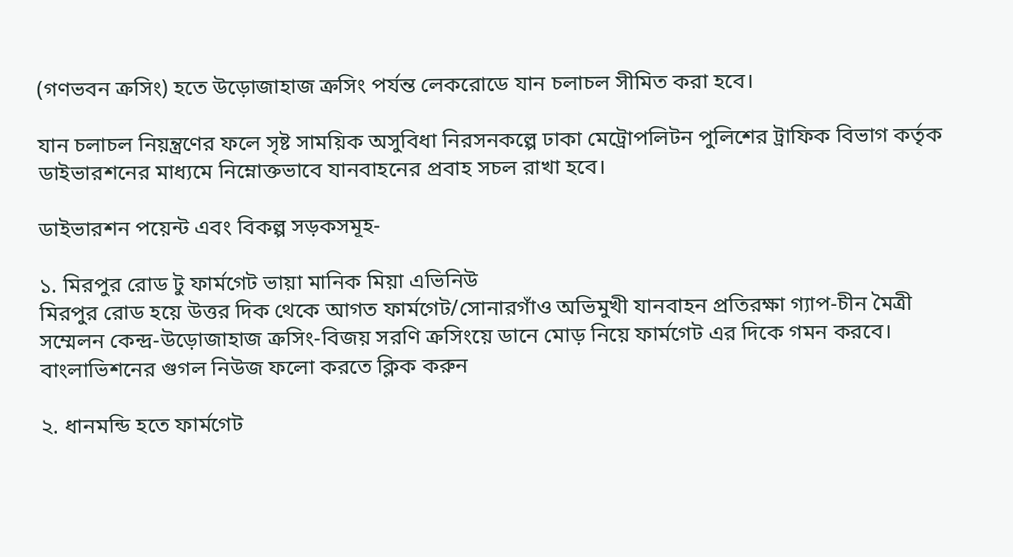(গণভবন ক্রসিং) হতে উড়োজাহাজ ক্রসিং পর্যন্ত লেকরোডে যান চলাচল সীমিত করা হবে।

যান চলাচল নিয়ন্ত্রণের ফলে সৃষ্ট সাময়িক অসুবিধা নিরসনকল্পে ঢাকা মেট্রোপলিটন পুলিশের ট্রাফিক বিভাগ কর্তৃক ডাইভারশনের মাধ্যমে নিম্নোক্তভাবে যানবাহনের প্রবাহ সচল রাখা হবে।

ডাইভারশন পয়েন্ট এবং বিকল্প সড়কসমূহ-

১. মিরপুর রোড টু ফার্মগেট ভায়া মানিক মিয়া এভিনিউ
মিরপুর রোড হয়ে উত্তর দিক থেকে আগত ফার্মগেট/সোনারগাঁও অভিমুখী যানবাহন প্রতিরক্ষা গ্যাপ-চীন মৈত্রী সম্মেলন কেন্দ্র-উড়োজাহাজ ক্রসিং-বিজয় সরণি ক্রসিংয়ে ডানে মোড় নিয়ে ফার্মগেট এর দিকে গমন করবে।
বাংলাভিশনের গুগল নিউজ ফলো করতে ক্লিক করুন

২. ধানমন্ডি হতে ফার্মগেট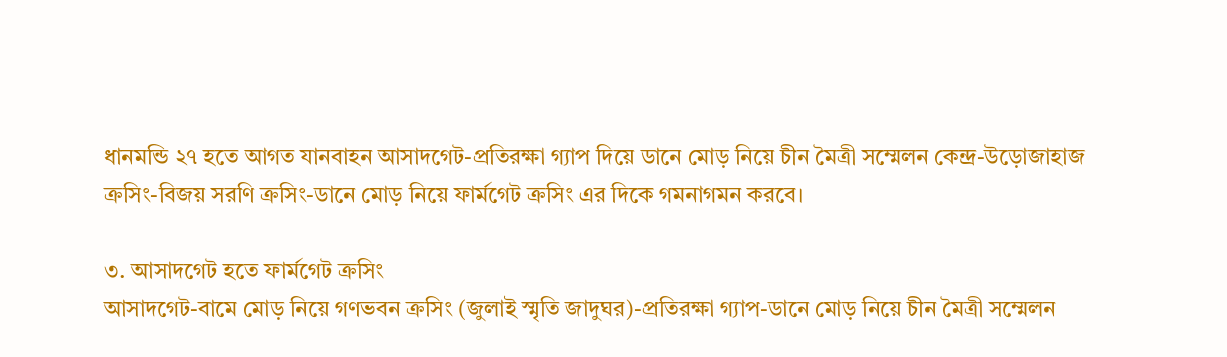ধানমন্ডি ২৭ হতে আগত যানবাহন আসাদগেট-প্রতিরক্ষা গ্যাপ দিয়ে ডানে মোড় নিয়ে চীন মৈত্রী সম্মেলন কেন্দ্র-উড়োজাহাজ ক্রসিং-বিজয় সরণি ক্রসিং-ডানে মোড় নিয়ে ফার্মগেট ক্রসিং এর দিকে গমনাগমন করবে।

৩. আসাদগেট হতে ফার্মগেট ক্রসিং
আসাদগেট-বামে মোড় নিয়ে গণভবন ক্রসিং (জুলাই স্মৃতি জাদুঘর)-প্রতিরক্ষা গ্যাপ-ডানে মোড় নিয়ে চীন মৈত্রী সম্মেলন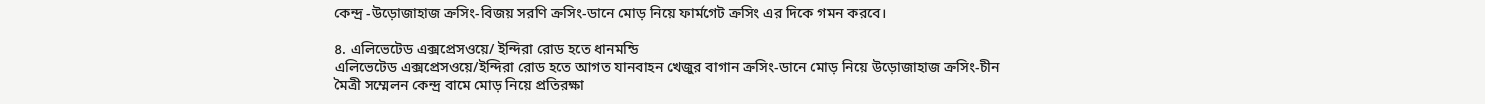কেন্দ্র -উড়োজাহাজ ক্রসিং-বিজয় সরণি ক্রসিং-ডানে মোড় নিয়ে ফার্মগেট ক্রসিং এর দিকে গমন করবে।

৪. এলিভেটেড এক্সপ্রেসওয়ে/ ইন্দিরা রোড হতে ধানমন্ডি
এলিভেটেড এক্সপ্রেসওয়ে/ইন্দিরা রোড হতে আগত যানবাহন খেজুর বাগান ক্রসিং-ডানে মোড় নিয়ে উড়োজাহাজ ক্রসিং-চীন মৈত্রী সম্মেলন কেন্দ্র বামে মোড় নিয়ে প্রতিরক্ষা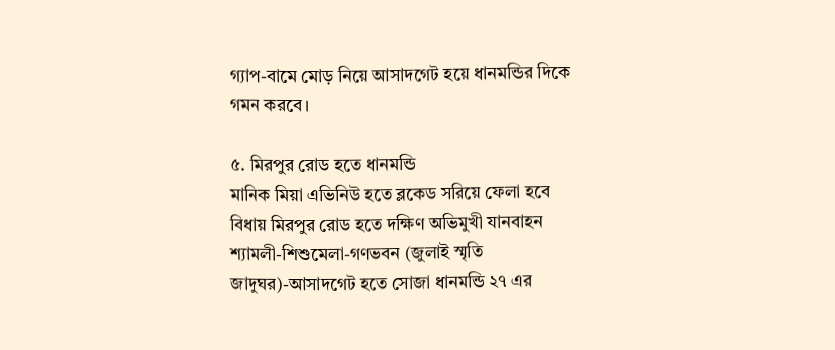গ্যাপ-বামে মোড় নিয়ে আসাদগেট হয়ে ধানমন্ডির দিকে গমন করবে।

৫. মিরপুর রোড হতে ধানমন্ডি
মানিক মিয়া এভিনিউ হতে ব্লকেড সরিয়ে ফেলা হবে বিধায় মিরপুর রোড হতে দক্ষিণ অভিমুখী যানবাহন শ্যামলী-শিশুমেলা-গণভবন (জুলাই স্মৃতি জাদুঘর)-আসাদগেট হতে সোজা ধানমন্ডি ২৭ এর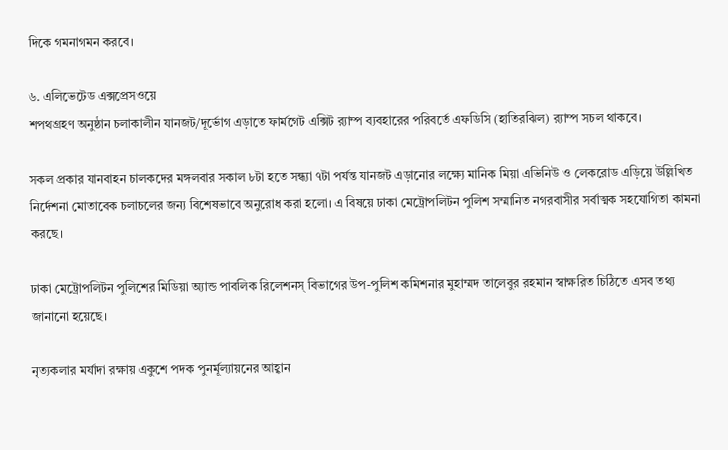দিকে গমনাগমন করবে।

৬. এলিভেটেড এক্সপ্রেসওয়ে
শপথগ্রহণ অনুষ্ঠান চলাকালীন যানজট/দূর্ভোগ এড়াতে ফার্মগেট এক্সিট র‌্যাম্প ব্যবহারের পরিবর্তে এফডিসি (হাতিরঝিল) র‌্যাম্প সচল থাকবে।

সকল প্রকার যানবাহন চালকদের মঙ্গলবার সকাল ৮টা হতে সন্ধ্যা ৭টা পর্যন্ত যানজট এড়ানোর লক্ষ্যে মানিক মিয়া এভিনিউ ও লেকরোড এড়িয়ে উল্লিখিত নির্দেশনা মোতাবেক চলাচলের জন্য বিশেষভাবে অনুরোধ করা হলো। এ বিষয়ে ঢাকা মেট্রোপলিটন পুলিশ সম্মানিত নগরবাসীর সর্বাত্মক সহযোগিতা কামনা করছে।

ঢাকা মেট্রোপলিটন পুলিশের মিডিয়া অ্যান্ড পাবলিক রিলেশনস্ বিভাগের উপ-পুলিশ কমিশনার মুহাম্মদ তালেবুর রহমান স্বাক্ষরিত চিঠিতে এসব তথ্য জানানো হয়েছে।

নৃত্যকলার মর্যাদা রক্ষায় একুশে পদক পুনর্মূল্যায়নের আহ্বান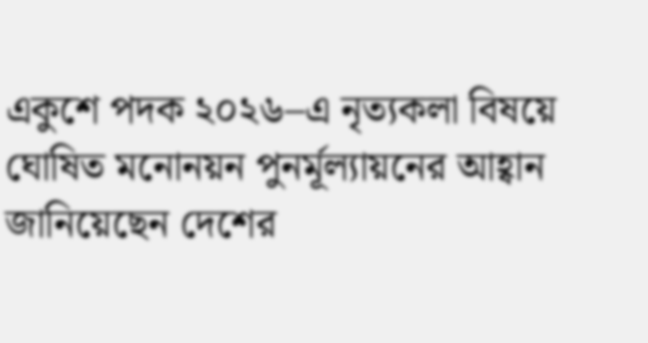একুশে পদক ২০২৬–এ নৃত্যকলা বিষয়ে ঘোষিত মনোনয়ন পুনর্মূল্যায়নের আহ্বান জানিয়েছেন দেশের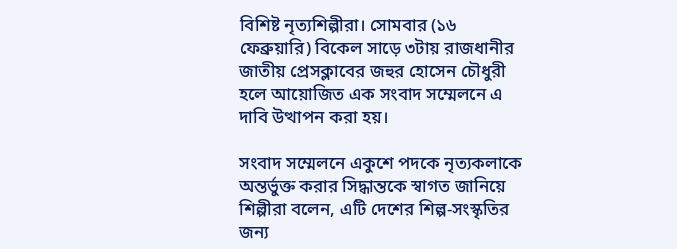বিশিষ্ট নৃত্যশিল্পীরা। সোমবার (১৬ ফেব্রুয়ারি) বিকেল সাড়ে ৩টায় রাজধানীর জাতীয় প্রেসক্লাবের জহুর হোসেন চৌধুরী হলে আয়োজিত এক সংবাদ সম্মেলনে এ দাবি উত্থাপন করা হয়।

সংবাদ সম্মেলনে একুশে পদকে নৃত্যকলাকে অন্তর্ভুক্ত করার সিদ্ধান্তকে স্বাগত জানিয়ে শিল্পীরা বলেন, এটি দেশের শিল্প-সংস্কৃতির জন্য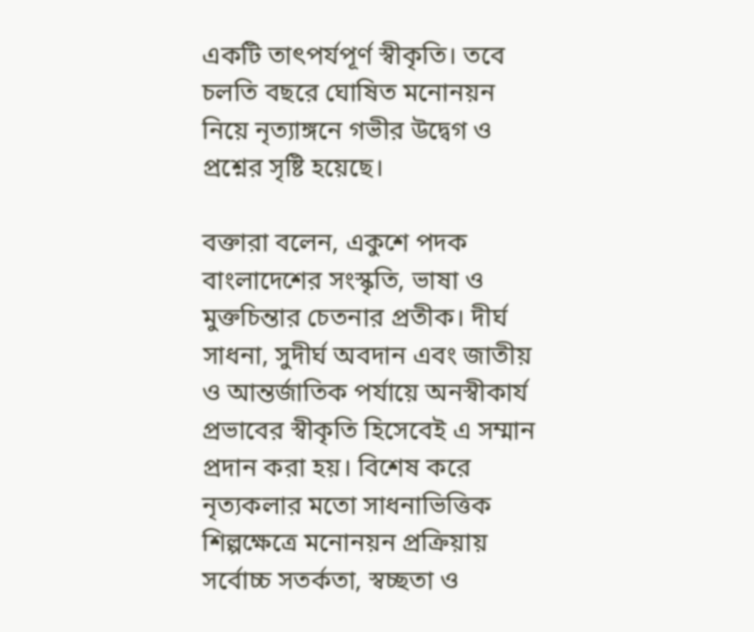একটি তাৎপর্যপূর্ণ স্বীকৃতি। তবে চলতি বছরে ঘোষিত মনোনয়ন নিয়ে নৃত্যাঙ্গনে গভীর উদ্বেগ ও প্রশ্নের সৃষ্টি হয়েছে।

বক্তারা বলেন, একুশে পদক বাংলাদেশের সংস্কৃতি, ভাষা ও মুক্তচিন্তার চেতনার প্রতীক। দীর্ঘ সাধনা, সুদীর্ঘ অবদান এবং জাতীয় ও আন্তর্জাতিক পর্যায়ে অনস্বীকার্য প্রভাবের স্বীকৃতি হিসেবেই এ সম্মান প্রদান করা হয়। বিশেষ করে নৃত্যকলার মতো সাধনাভিত্তিক শিল্পক্ষেত্রে মনোনয়ন প্রক্রিয়ায় সর্বোচ্চ সতর্কতা, স্বচ্ছতা ও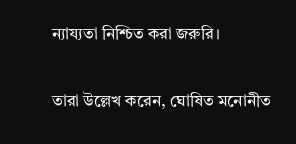ন্যায্যতা নিশ্চিত করা জরুরি।

তারা উল্লেখ করেন, ঘোষিত মনোনীত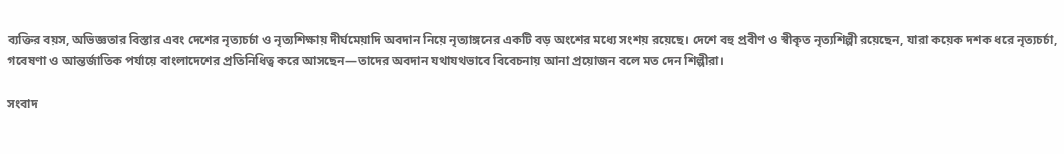ব্যক্তির বয়স, অভিজ্ঞতার বিস্তার এবং দেশের নৃত্যচর্চা ও নৃত্যশিক্ষায় দীর্ঘমেয়াদি অবদান নিয়ে নৃত্যাঙ্গনের একটি বড় অংশের মধ্যে সংশয় রয়েছে। দেশে বহু প্রবীণ ও স্বীকৃত নৃত্যশিল্পী রয়েছেন, যারা কয়েক দশক ধরে নৃত্যচর্চা, গবেষণা ও আন্তর্জাতিক পর্যায়ে বাংলাদেশের প্রতিনিধিত্ব করে আসছেন—তাদের অবদান যথাযথভাবে বিবেচনায় আনা প্রয়োজন বলে মত দেন শিল্পীরা।

সংবাদ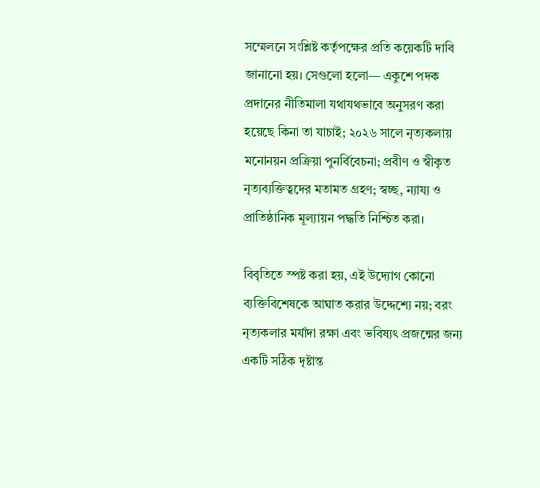সম্মেলনে সংশ্লিষ্ট কর্তৃপক্ষের প্রতি কয়েকটি দাবি জানানো হয়। সেগুলো হলো— একুশে পদক প্রদানের নীতিমালা যথাযথভাবে অনুসরণ করা হয়েছে কিনা তা যাচাই; ২০২৬ সালে নৃত্যকলায় মনোনয়ন প্রক্রিয়া পুনর্বিবেচনা; প্রবীণ ও স্বীকৃত নৃত্যব্যক্তিত্বদের মতামত গ্রহণ; স্বচ্ছ, ন্যায্য ও প্রাতিষ্ঠানিক মূল্যায়ন পদ্ধতি নিশ্চিত করা।

বিবৃতিতে স্পষ্ট করা হয়, এই উদ্যোগ কোনো ব্যক্তিবিশেষকে আঘাত করার উদ্দেশ্যে নয়; বরং নৃত্যকলার মর্যাদা রক্ষা এবং ভবিষ্যৎ প্রজন্মের জন্য একটি সঠিক দৃষ্টান্ত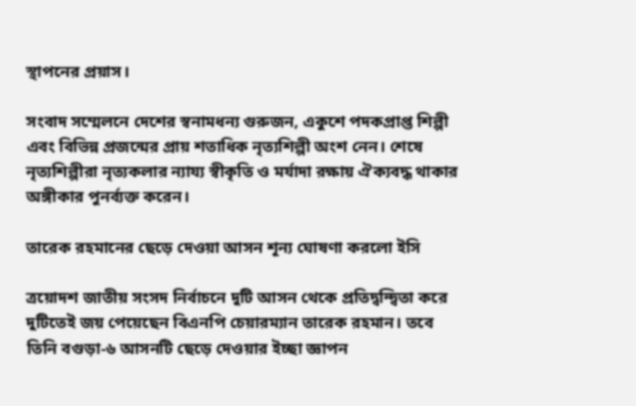স্থাপনের প্রয়াস।

সংবাদ সম্মেলনে দেশের স্বনামধন্য গুরুজন, একুশে পদকপ্রাপ্ত শিল্পী এবং বিভিন্ন প্রজন্মের প্রায় শতাধিক নৃত্যশিল্পী অংশ নেন। শেষে নৃত্যশিল্পীরা নৃত্যকলার ন্যায্য স্বীকৃতি ও মর্যাদা রক্ষায় ঐক্যবদ্ধ থাকার অঙ্গীকার পুনর্ব্যক্ত করেন।

তারেক রহমানের ছেড়ে দেওয়া আসন শূন্য ঘোষণা করলো ইসি

ত্রয়োদশ জাতীয় সংসদ নির্বাচনে দুটি আসন থেকে প্রতিদ্বন্দ্বিতা করে দুটিতেই জয় পেয়েছেন বিএনপি চেয়ারম্যান তারেক রহমান। তবে তিনি বগুড়া-৬ আসনটি ছেড়ে দেওয়ার ইচ্ছা জ্ঞাপন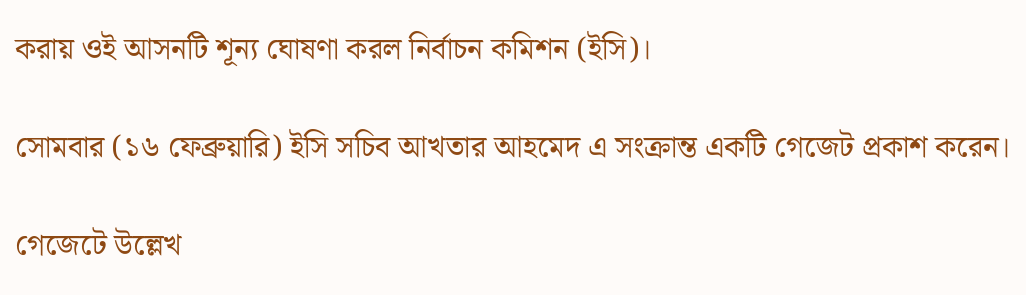করায় ওই আসনটি শূন্য ঘোষণা করল নির্বাচন কমিশন (ইসি)।

সোমবার (১৬ ফেব্রুয়ারি) ইসি সচিব আখতার আহমেদ এ সংক্রান্ত একটি গেজেট প্রকাশ করেন।

গেজেটে উল্লেখ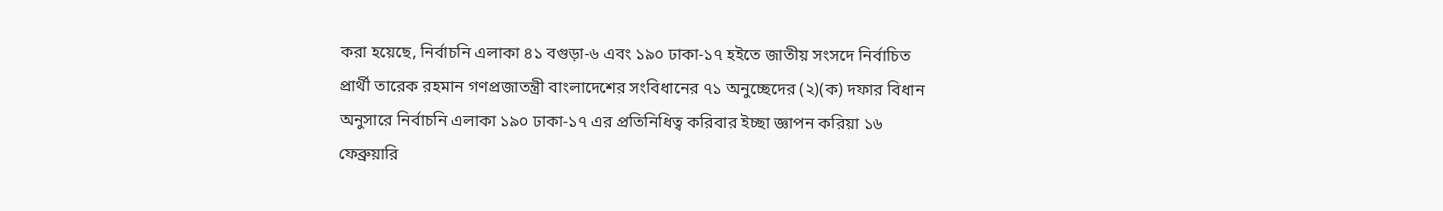করা হয়েছে, নির্বাচনি এলাকা ৪১ বগুড়া-৬ এবং ১৯০ ঢাকা-১৭ হইতে জাতীয় সংসদে নির্বাচিত প্রার্থী তারেক রহমান গণপ্রজাতন্ত্রী বাংলাদেশের সংবিধানের ৭১ অনুচ্ছেদের (২)(ক) দফার বিধান অনুসারে নির্বাচনি এলাকা ১৯০ ঢাকা-১৭ এর প্রতিনিধিত্ব করিবার ইচ্ছা জ্ঞাপন করিয়া ১৬ ফেব্রুয়ারি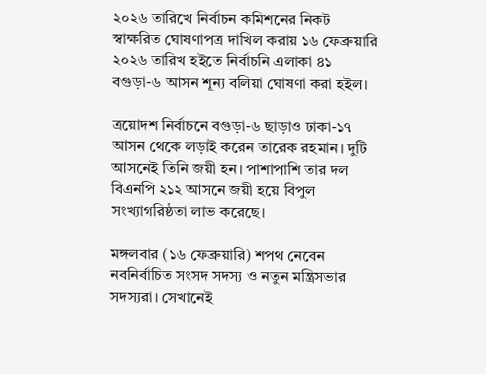২০২৬ তারিখে নির্বাচন কমিশনের নিকট স্বাক্ষরিত ঘোষণাপত্র দাখিল করায় ১৬ ফেব্রুয়ারি ২০২৬ তারিখ হইতে নির্বাচনি এলাকা ৪১ বগুড়া-৬ আসন শূন্য বলিয়া ঘোষণা করা হইল।

ত্রয়োদশ নির্বাচনে বগুড়া-৬ ছাড়াও ঢাকা-১৭ আসন থেকে লড়াই করেন তারেক রহমান। দুটি আসনেই তিনি জয়ী হন। পাশাপাশি তার দল বিএনপি ২১২ আসনে জয়ী হয়ে বিপুল সংখ্যাগরিষ্ঠতা লাভ করেছে।

মঙ্গলবার (১৬ ফেব্রুয়ারি) শপথ নেবেন নবনির্বাচিত সংসদ সদস্য ও নতুন মন্ত্রিসভার সদস্যরা। সেখানেই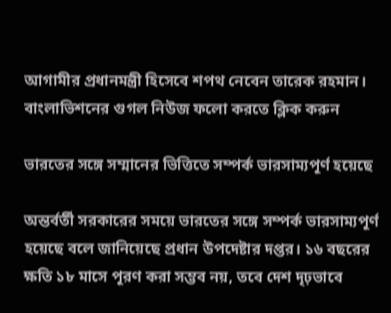আগামীর প্রধানমন্ত্রী হিসেবে শপথ নেবেন তারেক রহমান।
বাংলাভিশনের গুগল নিউজ ফলো করতে ক্লিক করুন

ভারতের সঙ্গে সম্মানের ভিত্তিতে সম্পর্ক ভারসাম্যপূর্ণ হয়েছে

অন্তর্বর্তী সরকারের সময়ে ভারতের সঙ্গে সম্পর্ক ভারসাম্যপূর্ণ হয়েছে বলে জানিয়েছে প্রধান উপদেষ্টার দপ্তর। ১৬ বছরের ক্ষতি ১৮ মাসে পূরণ করা সম্ভব নয়, তবে দেশ দৃঢ়ভাবে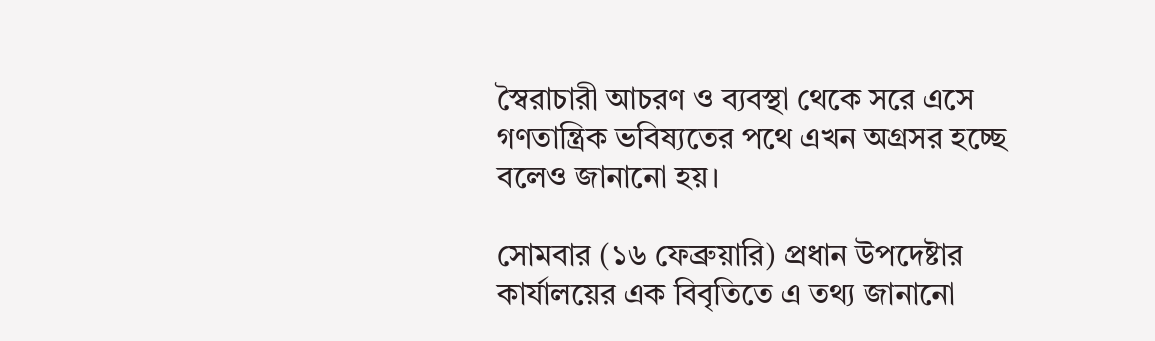স্বৈরাচারী আচরণ ও ব্যবস্থা থেকে সরে এসে গণতান্ত্রিক ভবিষ্যতের পথে এখন অগ্রসর হচ্ছে বলেও জানানো হয়।

সোমবার (১৬ ফেব্রুয়ারি) প্রধান উপদেষ্টার কার্যালয়ের এক বিবৃতিতে এ তথ্য জানানো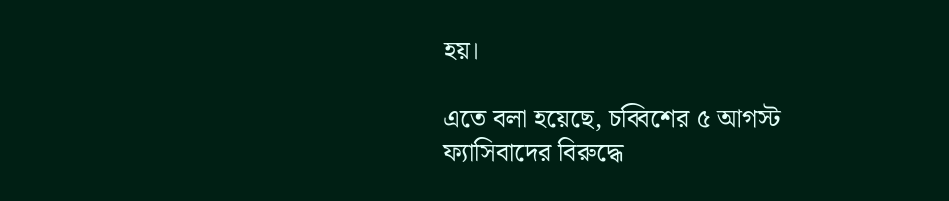হয়।

এতে বলা হয়েছে, চব্বিশের ৫ আগস্ট ফ্যাসিবাদের বিরুদ্ধে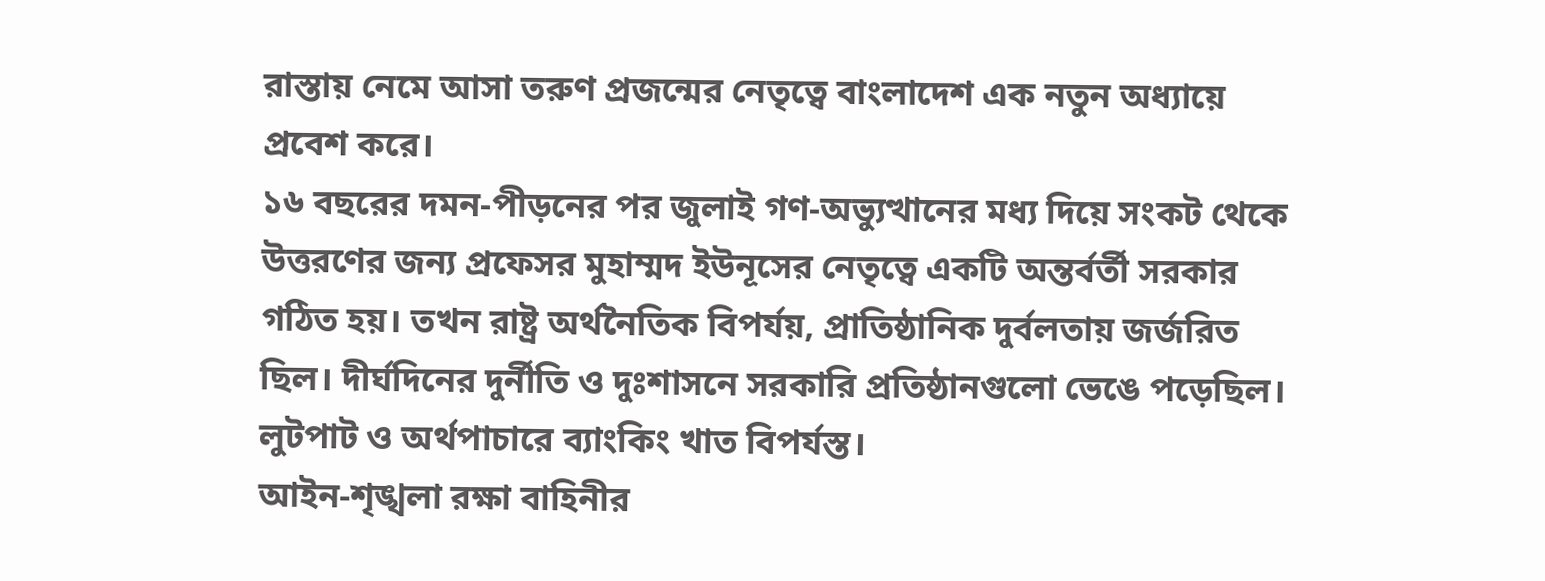রাস্তায় নেমে আসা তরুণ প্রজন্মের নেতৃত্বে বাংলাদেশ এক নতুন অধ্যায়ে প্রবেশ করে।
১৬ বছরের দমন-পীড়নের পর জুলাই গণ-অভ্যুত্থানের মধ্য দিয়ে সংকট থেকে উত্তরণের জন্য প্রফেসর মুহাম্মদ ইউনূসের নেতৃত্বে একটি অন্তর্বর্তী সরকার গঠিত হয়। তখন রাষ্ট্র অর্থনৈতিক বিপর্যয়, প্রাতিষ্ঠানিক দুর্বলতায় জর্জরিত ছিল। দীর্ঘদিনের দুর্নীতি ও দুঃশাসনে সরকারি প্রতিষ্ঠানগুলো ভেঙে পড়েছিল। লুটপাট ও অর্থপাচারে ব্যাংকিং খাত বিপর্যস্ত।
আইন-শৃঙ্খলা রক্ষা বাহিনীর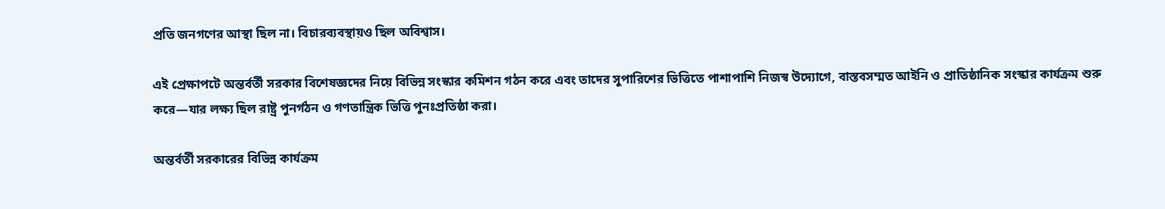প্রতি জনগণের আস্থা ছিল না। বিচারব্যবস্থায়ও ছিল অবিশ্বাস।

এই প্রেক্ষাপটে অন্তর্বর্তী সরকার বিশেষজ্ঞদের নিয়ে বিভিন্ন সংস্কার কমিশন গঠন করে এবং তাদের সুপারিশের ভিত্তিতে পাশাপাশি নিজস্ব উদ্যোগে, বাস্তবসম্মত আইনি ও প্রাতিষ্ঠানিক সংস্কার কার্যক্রম শুরু করে—যার লক্ষ্য ছিল রাষ্ট্র পুনর্গঠন ও গণতান্ত্রিক ভিত্তি পুনঃপ্রতিষ্ঠা করা।

অন্তর্বর্তী সরকারের বিভিন্ন কার্যক্রম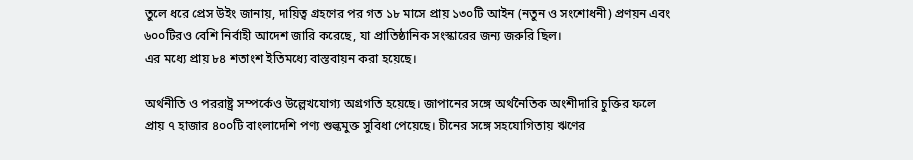তুলে ধরে প্রেস উইং জানায়, দায়িত্ব গ্রহণের পর গত ১৮ মাসে প্রায় ১৩০টি আইন (নতুন ও সংশোধনী) প্রণয়ন এবং ৬০০টিরও বেশি নির্বাহী আদেশ জারি করেছে, যা প্রাতিষ্ঠানিক সংস্কারের জন্য জরুরি ছিল।
এর মধ্যে প্রায় ৮৪ শতাংশ ইতিমধ্যে বাস্তবায়ন করা হয়েছে।

অর্থনীতি ও পররাষ্ট্র সম্পর্কেও উল্লেখযোগ্য অগ্রগতি হয়েছে। জাপানের সঙ্গে অর্থনৈতিক অংশীদারি চুক্তির ফলে প্রায় ৭ হাজার ৪০০টি বাংলাদেশি পণ্য শুল্কমুক্ত সুবিধা পেয়েছে। চীনের সঙ্গে সহযোগিতায় ঋণের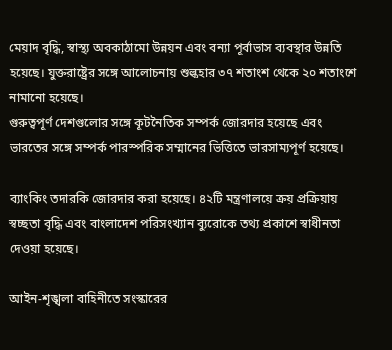মেয়াদ বৃদ্ধি, স্বাস্থ্য অবকাঠামো উন্নয়ন এবং বন্যা পূর্বাভাস ব্যবস্থার উন্নতি হয়েছে। যুক্তরাষ্ট্রের সঙ্গে আলোচনায় শুল্কহার ৩৭ শতাংশ থেকে ২০ শতাংশে নামানো হয়েছে।
গুরুত্বপূর্ণ দেশগুলোর সঙ্গে কূটনৈতিক সম্পর্ক জোরদার হয়েছে এবং ভারতের সঙ্গে সম্পর্ক পারস্পরিক সম্মানের ভিত্তিতে ভারসাম্যপূর্ণ হয়েছে।

ব্যাংকিং তদারকি জোরদার করা হয়েছে। ৪২টি মন্ত্রণালয়ে ক্রয় প্রক্রিয়ায় স্বচ্ছতা বৃদ্ধি এবং বাংলাদেশ পরিসংখ্যান ব্যুরোকে তথ্য প্রকাশে স্বাধীনতা দেওয়া হয়েছে।

আইন-শৃঙ্খলা বাহিনীতে সংস্কারের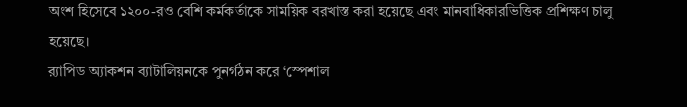অংশ হিসেবে ১২০০-রও বেশি কর্মকর্তাকে সাময়িক বরখাস্ত করা হয়েছে এবং মানবাধিকারভিত্তিক প্রশিক্ষণ চালু হয়েছে।
র‍্যাপিড অ্যাকশন ব্যাটালিয়নকে পুনর্গঠন করে ‘স্পেশাল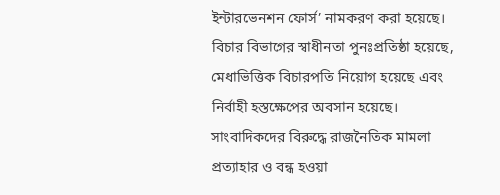ইন্টারভেনশন ফোর্স’ নামকরণ করা হয়েছে। বিচার বিভাগের স্বাধীনতা পুনঃপ্রতিষ্ঠা হয়েছে, মেধাভিত্তিক বিচারপতি নিয়োগ হয়েছে এবং নির্বাহী হস্তক্ষেপের অবসান হয়েছে। সাংবাদিকদের বিরুদ্ধে রাজনৈতিক মামলা প্রত্যাহার ও বন্ধ হওয়া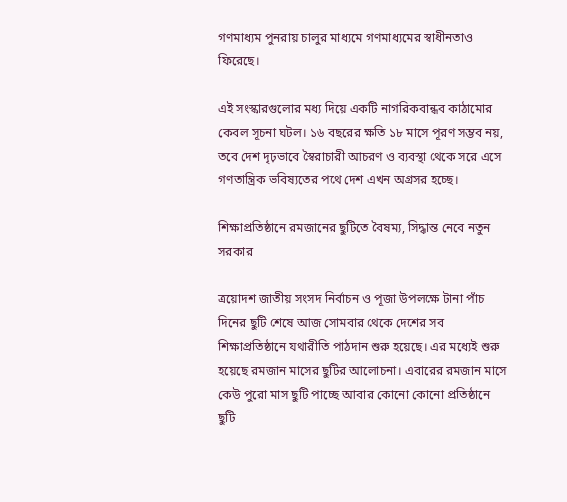গণমাধ্যম পুনরায় চালুর মাধ্যমে গণমাধ্যমের স্বাধীনতাও ফিরেছে।

এই সংস্কারগুলোর মধ্য দিয়ে একটি নাগরিকবান্ধব কাঠামোর কেবল সূচনা ঘটল। ১৬ বছরের ক্ষতি ১৮ মাসে পূরণ সম্ভব নয়, তবে দেশ দৃঢ়ভাবে স্বৈরাচারী আচরণ ও ব্যবস্থা থেকে সরে এসে গণতান্ত্রিক ভবিষ্যতের পথে দেশ এখন অগ্রসর হচ্ছে।

শিক্ষাপ্রতিষ্ঠানে রমজানের ছুটিতে বৈষম্য, সিদ্ধান্ত নেবে নতুন সরকার

ত্রয়োদশ জাতীয় সংসদ নির্বাচন ও পূজা উপলক্ষে টানা পাঁচ দিনের ছুটি শেষে আজ সোমবার থেকে দেশের সব শিক্ষাপ্রতিষ্ঠানে যথারীতি পাঠদান শুরু হয়েছে। এর মধ্যেই শুরু হয়েছে রমজান মাসের ছুটির আলোচনা। এবারের রমজান মাসে কেউ পুরো মাস ছুটি পাচ্ছে আবার কোনো কোনো প্রতিষ্ঠানে ছুটি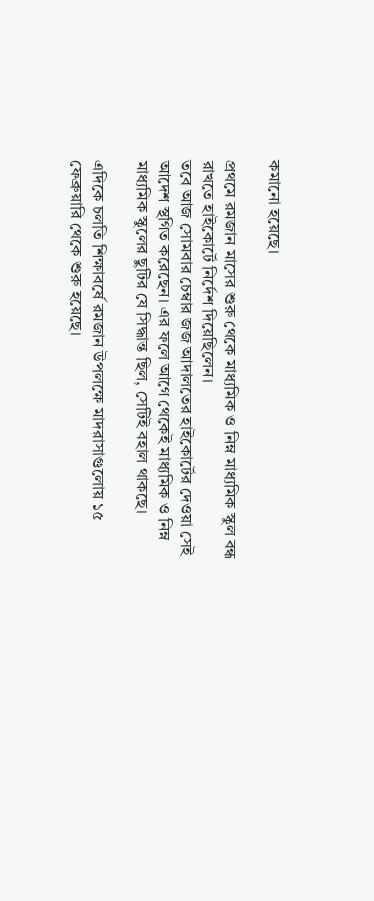কমানো হয়েছে।

প্রথমে রমজান মাসের শুরু থেকে মাধ্যমিক ও নিম্ন মাধ্যমিক স্কুল বন্ধ রাখতে হাইকোর্টে নির্দেশ দিয়েছিলেন।
তবে আজ সোমবার চেম্বার জজ আদালতের হাইকোর্টের দেওয়া সেই আদেশ স্থগিত করেছেন। এর ফলে আগে থেকেই মাধ্যমিক ও নিম্ন মাধ্যমিক স্কুলের ছুটির যে সিদ্ধান্ত ছিল, সেটিই বহাল থাকছে।

এদিকে চলতি শিক্ষাবর্ষে রমজান উপলক্ষে মাদরাসাগুলোয় ১৫ ফেব্রুয়ারি থেকে শুরু হয়েছে।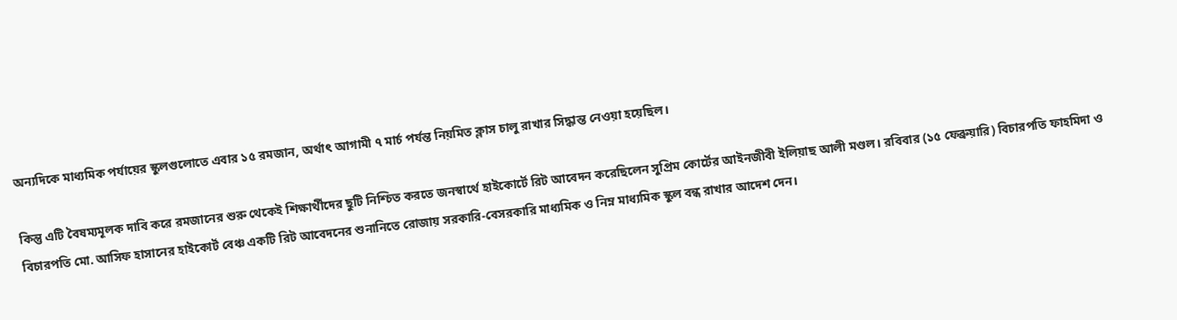অন্যদিকে মাধ্যমিক পর্যায়ের স্কুলগুলোতে এবার ১৫ রমজান, অর্থাৎ আগামী ৭ মার্চ পর্যন্ত নিয়মিত ক্লাস চালু রাখার সিদ্ধান্ত নেওয়া হয়েছিল।

কিন্তু এটি বৈষম্যমূলক দাবি করে রমজানের শুরু থেকেই শিক্ষার্থীদের ছুটি নিশ্চিত করতে জনস্বার্থে হাইকোর্টে রিট আবেদন করেছিলেন সুপ্রিম কোর্টের আইনজীবী ইলিয়াছ আলী মণ্ডল। রবিবার (১৫ ফেব্রুয়ারি) বিচারপতি ফাহমিদা ও বিচারপতি মো. আসিফ হাসানের হাইকোর্ট বেঞ্চ একটি রিট আবেদনের শুনানিতে রোজায় সরকারি-বেসরকারি মাধ্যমিক ও নিম্ন মাধ্যমিক স্কুল বন্ধ রাখার আদেশ দেন।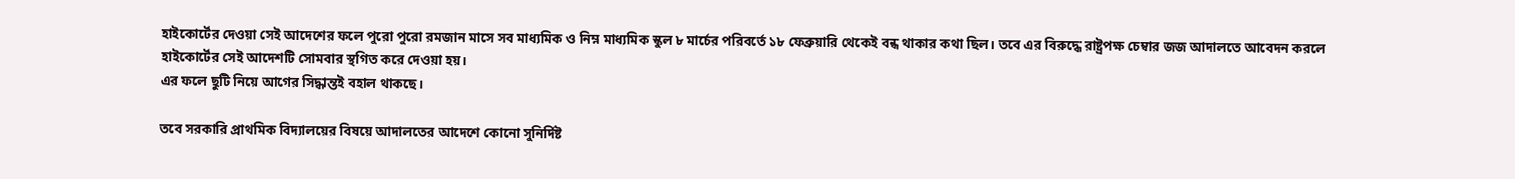হাইকোর্টের দেওয়া সেই আদেশের ফলে পুরো পুরো রমজান মাসে সব মাধ্যমিক ও নিম্ন মাধ্যমিক স্কুল ৮ মার্চের পরিবর্তে ১৮ ফেব্রুয়ারি থেকেই বন্ধ থাকার কথা ছিল। তবে এর বিরুদ্ধে রাষ্ট্রপক্ষ চেম্বার জজ আদালতে আবেদন করলে হাইকোর্টের সেই আদেশটি সোমবার স্থগিত করে দেওয়া হয়।
এর ফলে ছুটি নিয়ে আগের সিদ্ধান্তই বহাল থাকছে।

তবে সরকারি প্রাথমিক বিদ্যালয়ের বিষয়ে আদালতের আদেশে কোনো সুনির্দিষ্ট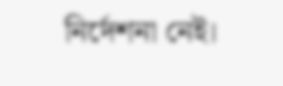নির্দেশনা নেই।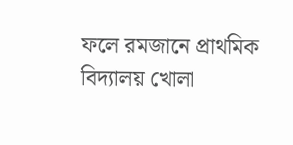ফলে রমজানে প্রাথমিক বিদ্যালয় খোলা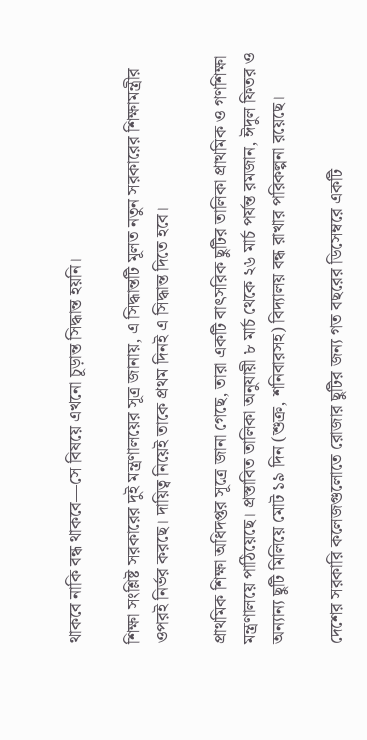থাকবে নাকি বন্ধ থাকবে—সে বিষয়ে এখনো চূড়ান্ত সিদ্ধান্ত হয়নি।

শিক্ষা সংশ্লিষ্ট সরকারের দুই মন্ত্রণালয়ের সূত্র জানায়, এ সিদ্ধান্তটি মূলত নতুন সরকারের শিক্ষামন্ত্রীর ওপরই নির্ভর করছে। দায়িত্ব নিয়েই তাকে প্রথম দিনই এ সিদ্ধান্ত দিতে হবে।

প্রাথমিক শিক্ষা অধিদপ্তর সূত্রে জানা গেছে, তারা একটি বাৎসরিক ছুটির তালিকা প্রাথমিক ও গণশিক্ষা মন্ত্রণালয়ে পাঠিয়েছে। প্রস্তাবিত তালিকা অনুযায়ী ৮ মার্চ থেকে ২৬ মার্চ পর্যন্ত রমজান, ঈদুল ফিতর ও অন্যান্য ছুটি মিলিয়ে মোট ১৯ দিন (শুক্র, শনিবারসহ) বিদ্যালয় বন্ধ রাখার পরিকল্পনা রয়েছে।

দেশের সরকারি কলেজগুলোতে রোজার ছুটির জন্য গত বছরের ডিসেম্বরে একটি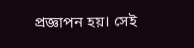প্রজ্ঞাপন হয়। সেই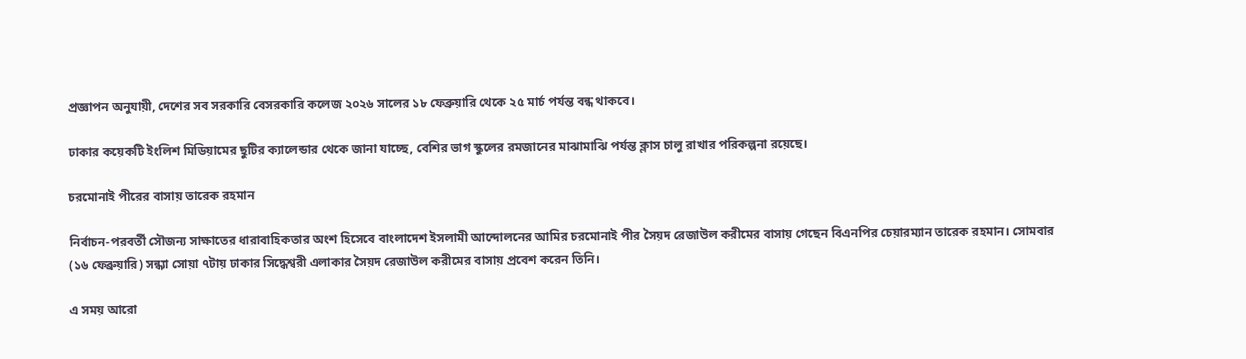প্রজ্ঞাপন অনুযায়ী, দেশের সব সরকারি বেসরকারি কলেজ ২০২৬ সালের ১৮ ফেব্রুয়ারি থেকে ২৫ মার্চ পর্যন্ত বন্ধ থাকবে।

ঢাকার কয়েকটি ইংলিশ মিডিয়ামের ছুটির ক্যালেন্ডার থেকে জানা যাচ্ছে, বেশির ভাগ স্কুলের রমজানের মাঝামাঝি পর্যন্ত ক্লাস চালু রাখার পরিকল্পনা রয়েছে।

চরমোনাই পীরের বাসায় তারেক রহমান

নির্বাচন-পরবর্তী সৌজন্য সাক্ষাতের ধারাবাহিকতার অংশ হিসেবে বাংলাদেশ ইসলামী আন্দোলনের আমির চরমোনাই পীর সৈয়দ রেজাউল করীমের বাসায় গেছেন বিএনপির চেয়ারম্যান তারেক রহমান। সোমবার (১৬ ফেব্রুয়ারি) সন্ধ্যা সোয়া ৭টায় ঢাকার সিদ্ধেশ্বরী এলাকার সৈয়দ রেজাউল করীমের বাসায় প্রবেশ করেন তিনি।

এ সময় আরো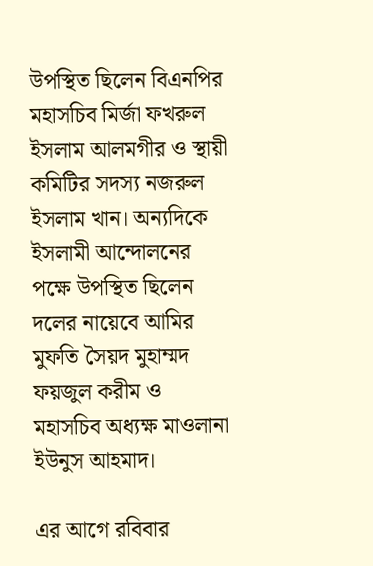উপস্থিত ছিলেন বিএনপির মহাসচিব মির্জা ফখরুল ইসলাম আলমগীর ও স্থায়ী কমিটির সদস্য নজরুল ইসলাম খান। অন্যদিকে ইসলামী আন্দোলনের পক্ষে উপস্থিত ছিলেন দলের নায়েবে আমির মুফতি সৈয়দ মুহাম্মদ ফয়জুল করীম ও মহাসচিব অধ্যক্ষ মাওলানা ইউনুস আহমাদ।

এর আগে রবিবার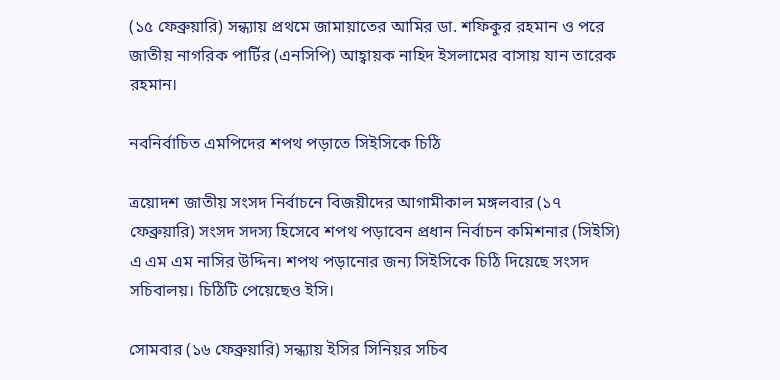(১৫ ফেব্রুয়ারি) সন্ধ্যায় প্রথমে জামায়াতের আমির ডা. শফিকুর রহমান ও পরে জাতীয় নাগরিক পার্টির (এনসিপি) আহ্বায়ক নাহিদ ইসলামের বাসায় যান তারেক রহমান।

নবনির্বাচিত এমপিদের শপথ পড়াতে সিইসিকে চিঠি

ত্রয়োদশ জাতীয় সংসদ নির্বাচনে বিজয়ীদের আগামীকাল মঙ্গলবার (১৭ ফেব্রুয়ারি) সংসদ সদস্য হিসেবে শপথ পড়াবেন প্রধান নির্বাচন কমিশনার (সিইসি) এ এম এম নাসির উদ্দিন। শপথ পড়ানোর জন্য সিইসিকে চিঠি দিয়েছে সংসদ সচিবালয়। চিঠিটি পেয়েছেও ইসি।

সোমবার (১৬ ফেব্রুয়ারি) সন্ধ্যায় ইসির সিনিয়র সচিব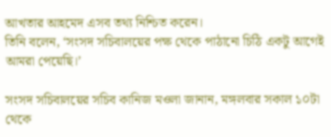আখতার আহমেদ এসব তথ্য নিশ্চিত করেন।
তিনি বলেন, ‘সংসদ সচিবালয়ের পক্ষ থেকে পাঠানো চিঠি একটু আগেই আমরা পেয়েছি।’

সংসদ সচিবালয়ের সচিব কানিজ মওলা জানান, মঙ্গলবার সকাল ১০টা থেকে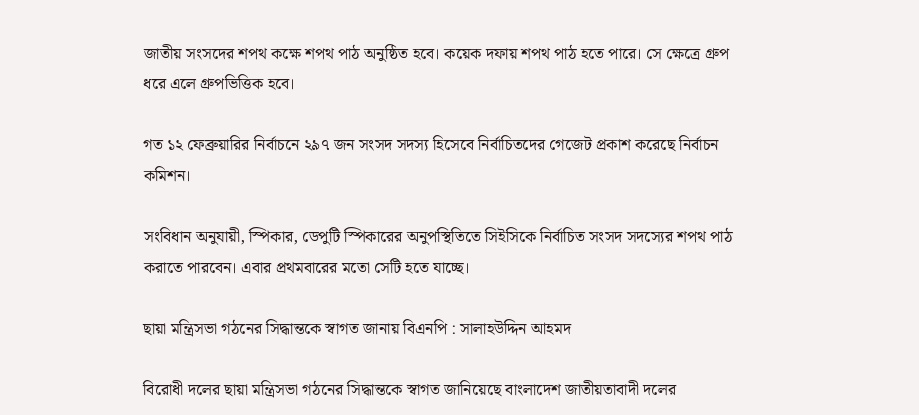জাতীয় সংসদের শপথ কক্ষে শপথ পাঠ অনুষ্ঠিত হবে। কয়েক দফায় শপথ পাঠ হতে পারে। সে ক্ষেত্রে গ্রুপ ধরে এলে গ্রুপভিত্তিক হবে।

গত ১২ ফেব্রুয়ারির নির্বাচনে ২৯৭ জন সংসদ সদস্য হিসেবে নির্বাচিতদের গেজেট প্রকাশ করেছে নির্বাচন কমিশন।

সংবিধান অনুযায়ী, স্পিকার, ডেপুটি স্পিকারের অনুপস্থিতিতে সিইসিকে নির্বাচিত সংসদ সদস্যের শপথ পাঠ করাতে পারবেন। এবার প্রথমবারের মতো সেটি হতে যাচ্ছে।

ছায়া মন্ত্রিসভা গঠনের সিদ্ধান্তকে স্বাগত জানায় বিএনপি : সালাহউদ্দিন আহমদ

বিরোধী দলের ছায়া মন্ত্রিসভা গঠনের সিদ্ধান্তকে স্বাগত জানিয়েছে বাংলাদেশ জাতীয়তাবাদী দলের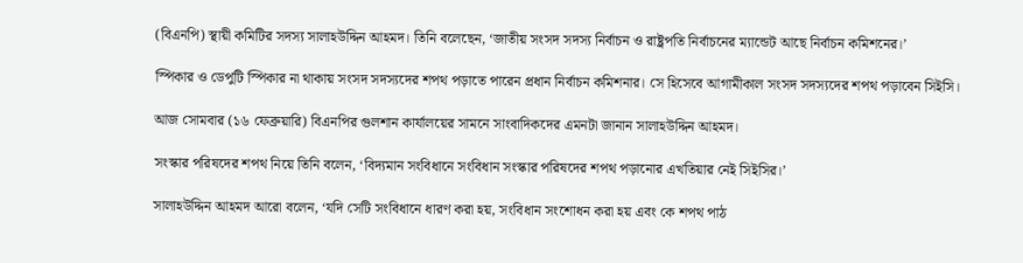(বিএনপি) স্থায়ী কমিটির সদস্য সালাহউদ্দিন আহমদ। তিনি বলেছেন, ‘জাতীয় সংসদ সদস্য নির্বাচন ও রাষ্ট্রপতি নির্বাচনের ম্যান্ডেট আছে নির্বাচন কমিশনের।’

স্পিকার ও ডেপুটি স্পিকার না থাকায় সংসদ সদস্যদের শপথ পড়াতে পারেন প্রধান নির্বাচন কমিশনার। সে হিসেবে আগামীকাল সংসদ সদস্যদের শপথ পড়াবেন সিইসি।

আজ সোমবার (১৬ ফেব্রুয়ারি) বিএনপির গুলশান কার্যালয়ের সামনে সাংবাদিকদের এমনটা জানান সালাহউদ্দিন আহমদ।

সংস্কার পরিষদের শপথ নিয়ে তিনি বলেন, ‘বিদ্যমান সংবিধানে সংবিধান সংস্কার পরিষদের শপথ পড়ানোর এখতিয়ার নেই সিইসির।’

সালাহউদ্দিন আহমদ আরো বলেন, ‘যদি সেটি সংবিধানে ধারণ করা হয়, সংবিধান সংশোধন করা হয় এবং কে শপথ পাঠ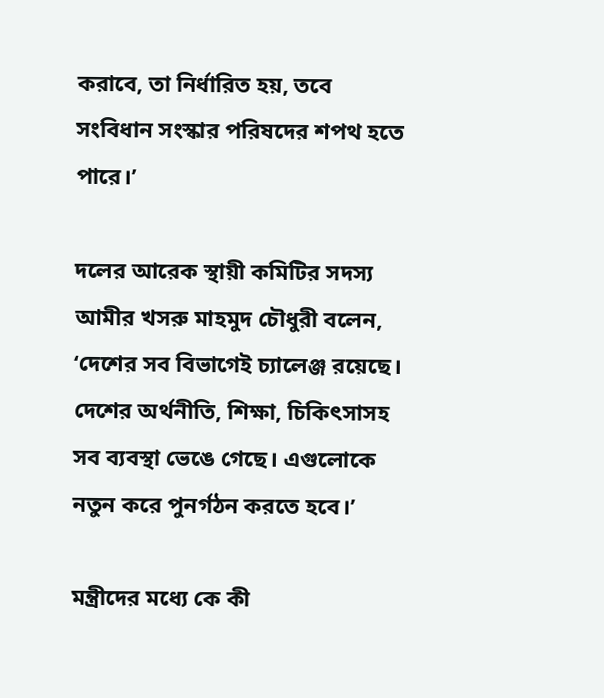করাবে, তা নির্ধারিত হয়, তবে সংবিধান সংস্কার পরিষদের শপথ হতে পারে।’

দলের আরেক স্থায়ী কমিটির সদস্য আমীর খসরু মাহমুদ চৌধুরী বলেন, ‘দেশের সব বিভাগেই চ্যালেঞ্জ রয়েছে।
দেশের অর্থনীতি, শিক্ষা, চিকিৎসাসহ সব ব্যবস্থা ভেঙে গেছে। এগুলোকে নতুন করে পুনর্গঠন করতে হবে।’

মন্ত্রীদের মধ্যে কে কী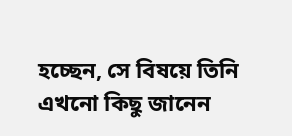হচ্ছেন, সে বিষয়ে তিনি এখনো কিছু জানেন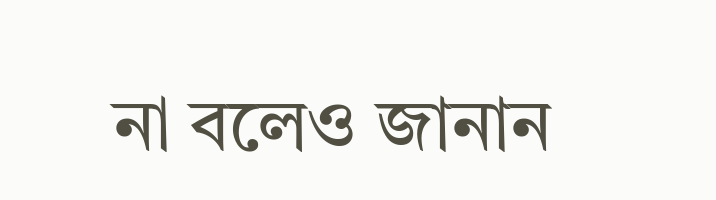না বলেও জানান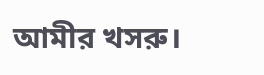আমীর খসরু।